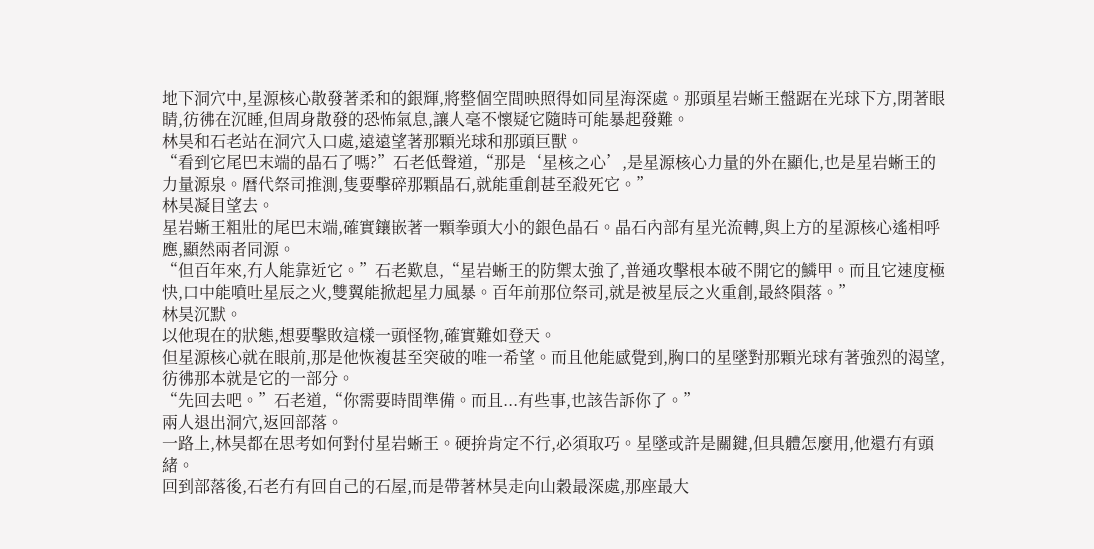地下洞穴中,星源核心散發著柔和的銀輝,將整個空間映照得如同星海深處。那頭星岩蜥王盤踞在光球下方,閉著眼睛,彷彿在沉睡,但周身散發的恐怖氣息,讓人毫不懷疑它隨時可能暴起發難。
林昊和石老站在洞穴入口處,遠遠望著那顆光球和那頭巨獸。
“看到它尾巴末端的晶石了嗎?”石老低聲道,“那是‘星核之心’,是星源核心力量的外在顯化,也是星岩蜥王的力量源泉。曆代祭司推測,隻要擊碎那顆晶石,就能重創甚至殺死它。”
林昊凝目望去。
星岩蜥王粗壯的尾巴末端,確實鑲嵌著一顆拳頭大小的銀色晶石。晶石內部有星光流轉,與上方的星源核心遙相呼應,顯然兩者同源。
“但百年來,冇人能靠近它。”石老歎息,“星岩蜥王的防禦太強了,普通攻擊根本破不開它的鱗甲。而且它速度極快,口中能噴吐星辰之火,雙翼能掀起星力風暴。百年前那位祭司,就是被星辰之火重創,最終隕落。”
林昊沉默。
以他現在的狀態,想要擊敗這樣一頭怪物,確實難如登天。
但星源核心就在眼前,那是他恢複甚至突破的唯一希望。而且他能感覺到,胸口的星墜對那顆光球有著強烈的渴望,彷彿那本就是它的一部分。
“先回去吧。”石老道,“你需要時間準備。而且...有些事,也該告訴你了。”
兩人退出洞穴,返回部落。
一路上,林昊都在思考如何對付星岩蜥王。硬拚肯定不行,必須取巧。星墜或許是關鍵,但具體怎麼用,他還冇有頭緒。
回到部落後,石老冇有回自己的石屋,而是帶著林昊走向山穀最深處,那座最大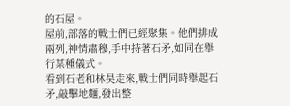的石屋。
屋前,部落的戰士們已經聚集。他們排成兩列,神情肅穆,手中持著石矛,如同在舉行某種儀式。
看到石老和林昊走來,戰士們同時舉起石矛,敲擊地麵,發出整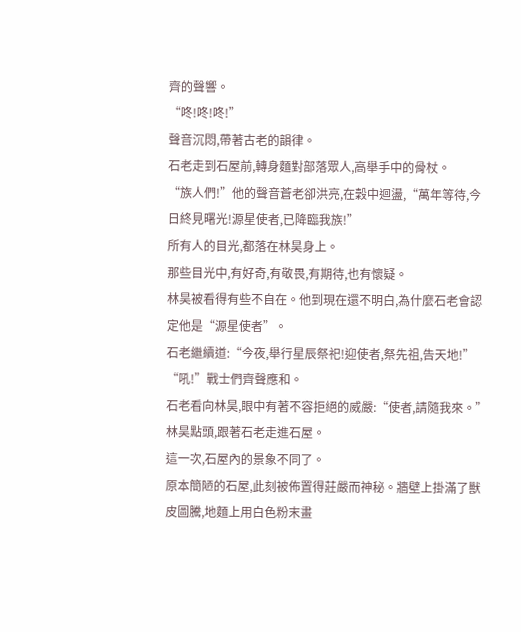齊的聲響。
“咚!咚!咚!”
聲音沉悶,帶著古老的韻律。
石老走到石屋前,轉身麵對部落眾人,高舉手中的骨杖。
“族人們!”他的聲音蒼老卻洪亮,在穀中迴盪,“萬年等待,今日終見曙光!源星使者,已降臨我族!”
所有人的目光,都落在林昊身上。
那些目光中,有好奇,有敬畏,有期待,也有懷疑。
林昊被看得有些不自在。他到現在還不明白,為什麼石老會認定他是“源星使者”。
石老繼續道:“今夜,舉行星辰祭祀!迎使者,祭先祖,告天地!”
“吼!”戰士們齊聲應和。
石老看向林昊,眼中有著不容拒絕的威嚴:“使者,請隨我來。”
林昊點頭,跟著石老走進石屋。
這一次,石屋內的景象不同了。
原本簡陋的石屋,此刻被佈置得莊嚴而神秘。牆壁上掛滿了獸皮圖騰,地麵上用白色粉末畫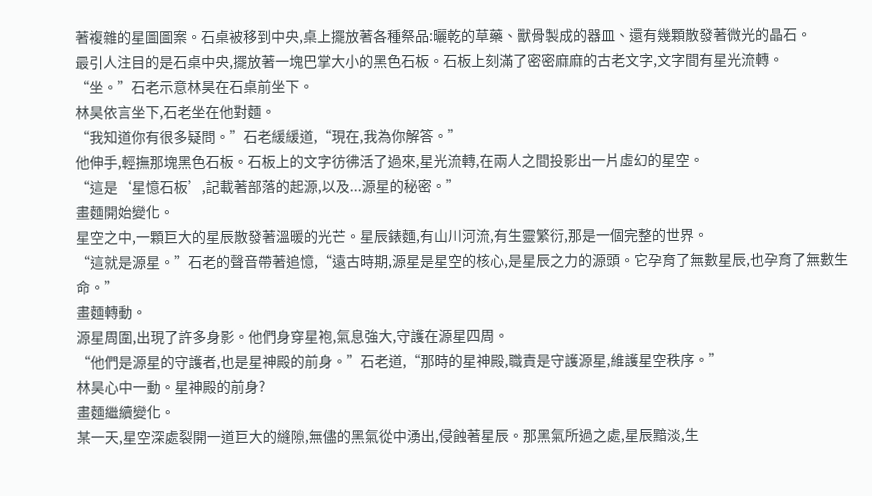著複雜的星圖圖案。石桌被移到中央,桌上擺放著各種祭品:曬乾的草藥、獸骨製成的器皿、還有幾顆散發著微光的晶石。
最引人注目的是石桌中央,擺放著一塊巴掌大小的黑色石板。石板上刻滿了密密麻麻的古老文字,文字間有星光流轉。
“坐。”石老示意林昊在石桌前坐下。
林昊依言坐下,石老坐在他對麵。
“我知道你有很多疑問。”石老緩緩道,“現在,我為你解答。”
他伸手,輕撫那塊黑色石板。石板上的文字彷彿活了過來,星光流轉,在兩人之間投影出一片虛幻的星空。
“這是‘星憶石板’,記載著部落的起源,以及...源星的秘密。”
畫麵開始變化。
星空之中,一顆巨大的星辰散發著溫暖的光芒。星辰錶麵,有山川河流,有生靈繁衍,那是一個完整的世界。
“這就是源星。”石老的聲音帶著追憶,“遠古時期,源星是星空的核心,是星辰之力的源頭。它孕育了無數星辰,也孕育了無數生命。”
畫麵轉動。
源星周圍,出現了許多身影。他們身穿星袍,氣息強大,守護在源星四周。
“他們是源星的守護者,也是星神殿的前身。”石老道,“那時的星神殿,職責是守護源星,維護星空秩序。”
林昊心中一動。星神殿的前身?
畫麵繼續變化。
某一天,星空深處裂開一道巨大的縫隙,無儘的黑氣從中湧出,侵蝕著星辰。那黑氣所過之處,星辰黯淡,生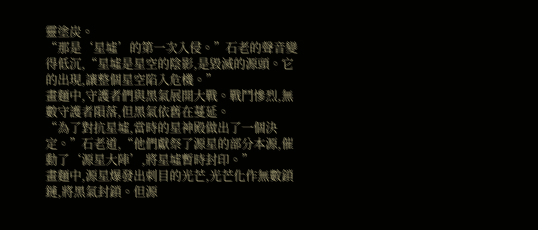靈塗炭。
“那是‘星墟’的第一次入侵。”石老的聲音變得低沉,“星墟是星空的陰影,是毀滅的源頭。它的出現,讓整個星空陷入危機。”
畫麵中,守護者們與黑氣展開大戰。戰鬥慘烈,無數守護者隕落,但黑氣依舊在蔓延。
“為了對抗星墟,當時的星神殿做出了一個決定。”石老道,“他們獻祭了源星的部分本源,催動了‘源星大陣’,將星墟暫時封印。”
畫麵中,源星爆發出刺目的光芒,光芒化作無數鎖鏈,將黑氣封鎖。但源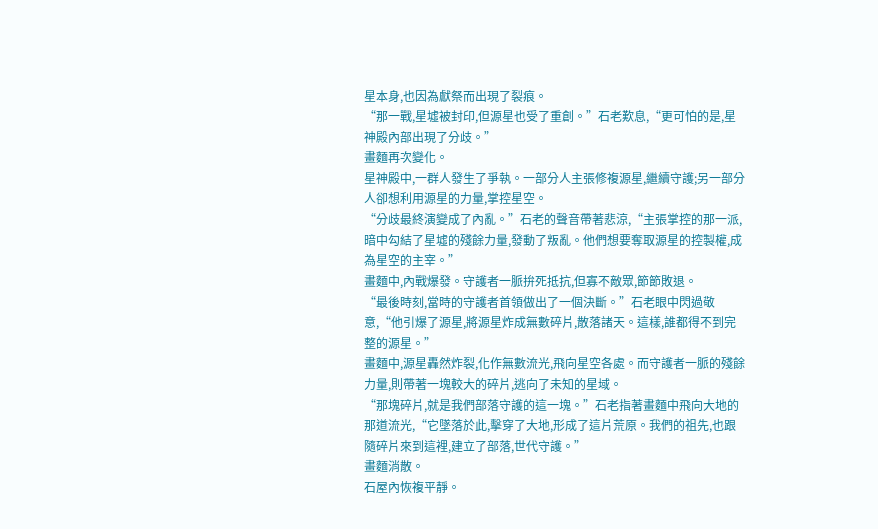星本身,也因為獻祭而出現了裂痕。
“那一戰,星墟被封印,但源星也受了重創。”石老歎息,“更可怕的是,星神殿內部出現了分歧。”
畫麵再次變化。
星神殿中,一群人發生了爭執。一部分人主張修複源星,繼續守護;另一部分人卻想利用源星的力量,掌控星空。
“分歧最終演變成了內亂。”石老的聲音帶著悲涼,“主張掌控的那一派,暗中勾結了星墟的殘餘力量,發動了叛亂。他們想要奪取源星的控製權,成為星空的主宰。”
畫麵中,內戰爆發。守護者一脈拚死抵抗,但寡不敵眾,節節敗退。
“最後時刻,當時的守護者首領做出了一個決斷。”石老眼中閃過敬意,“他引爆了源星,將源星炸成無數碎片,散落諸天。這樣,誰都得不到完整的源星。”
畫麵中,源星轟然炸裂,化作無數流光,飛向星空各處。而守護者一脈的殘餘力量,則帶著一塊較大的碎片,逃向了未知的星域。
“那塊碎片,就是我們部落守護的這一塊。”石老指著畫麵中飛向大地的那道流光,“它墜落於此,擊穿了大地,形成了這片荒原。我們的祖先,也跟隨碎片來到這裡,建立了部落,世代守護。”
畫麵消散。
石屋內恢複平靜。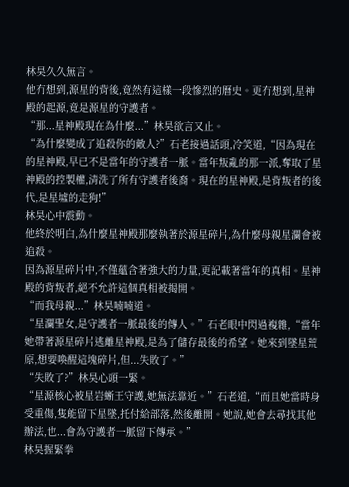林昊久久無言。
他冇想到,源星的背後,竟然有這樣一段慘烈的曆史。更冇想到,星神殿的起源,竟是源星的守護者。
“那...星神殿現在為什麼...”林昊欲言又止。
“為什麼變成了追殺你的敵人?”石老接過話頭,冷笑道,“因為現在的星神殿,早已不是當年的守護者一脈。當年叛亂的那一派,奪取了星神殿的控製權,清洗了所有守護者後裔。現在的星神殿,是背叛者的後代,是星墟的走狗!”
林昊心中震動。
他終於明白,為什麼星神殿那麼執著於源星碎片,為什麼母親星瀾會被追殺。
因為源星碎片中,不僅蘊含著強大的力量,更記載著當年的真相。星神殿的背叛者,絕不允許這個真相被揭開。
“而我母親...”林昊喃喃道。
“星瀾聖女,是守護者一脈最後的傳人。”石老眼中閃過複雜,“當年她帶著源星碎片逃離星神殿,是為了儲存最後的希望。她來到墜星荒原,想要喚醒這塊碎片,但...失敗了。”
“失敗了?”林昊心頭一緊。
“星源核心被星岩蜥王守護,她無法靠近。”石老道,“而且她當時身受重傷,隻能留下星墜,托付給部落,然後離開。她說,她會去尋找其他辦法,也...會為守護者一脈留下傳承。”
林昊握緊拳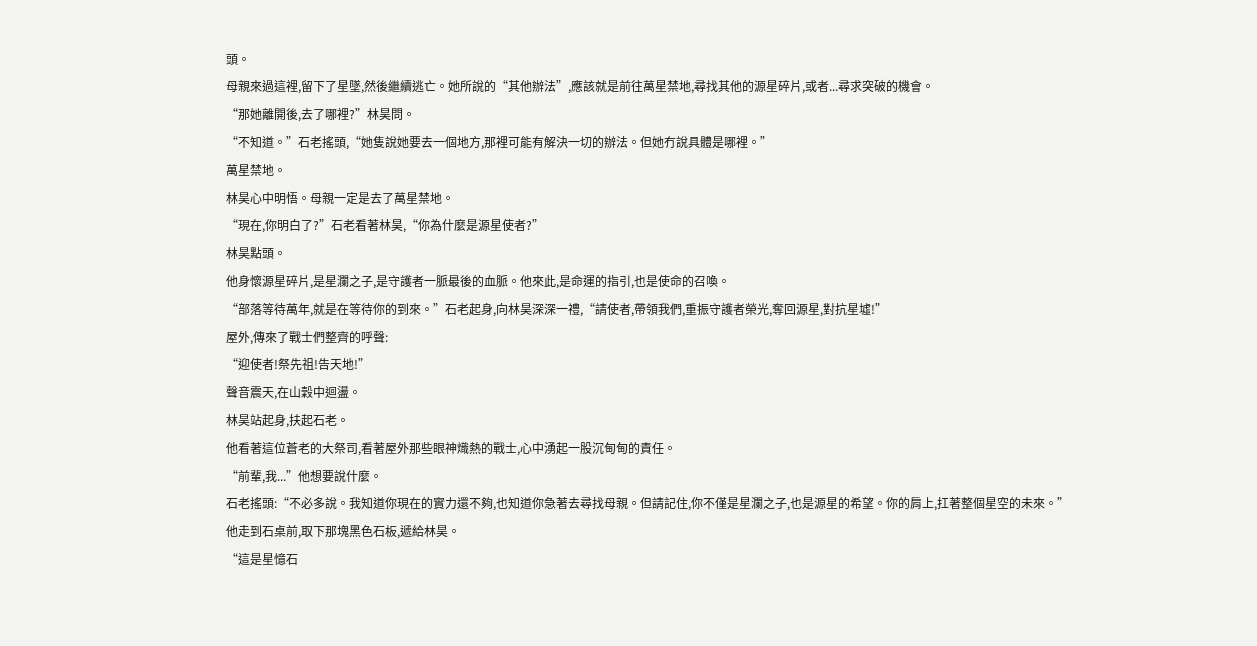頭。
母親來過這裡,留下了星墜,然後繼續逃亡。她所說的“其他辦法”,應該就是前往萬星禁地,尋找其他的源星碎片,或者...尋求突破的機會。
“那她離開後,去了哪裡?”林昊問。
“不知道。”石老搖頭,“她隻說她要去一個地方,那裡可能有解決一切的辦法。但她冇說具體是哪裡。”
萬星禁地。
林昊心中明悟。母親一定是去了萬星禁地。
“現在,你明白了?”石老看著林昊,“你為什麼是源星使者?”
林昊點頭。
他身懷源星碎片,是星瀾之子,是守護者一脈最後的血脈。他來此,是命運的指引,也是使命的召喚。
“部落等待萬年,就是在等待你的到來。”石老起身,向林昊深深一禮,“請使者,帶領我們,重振守護者榮光,奪回源星,對抗星墟!”
屋外,傳來了戰士們整齊的呼聲:
“迎使者!祭先祖!告天地!”
聲音震天,在山穀中迴盪。
林昊站起身,扶起石老。
他看著這位蒼老的大祭司,看著屋外那些眼神熾熱的戰士,心中湧起一股沉甸甸的責任。
“前輩,我...”他想要說什麼。
石老搖頭:“不必多說。我知道你現在的實力還不夠,也知道你急著去尋找母親。但請記住,你不僅是星瀾之子,也是源星的希望。你的肩上,扛著整個星空的未來。”
他走到石桌前,取下那塊黑色石板,遞給林昊。
“這是星憶石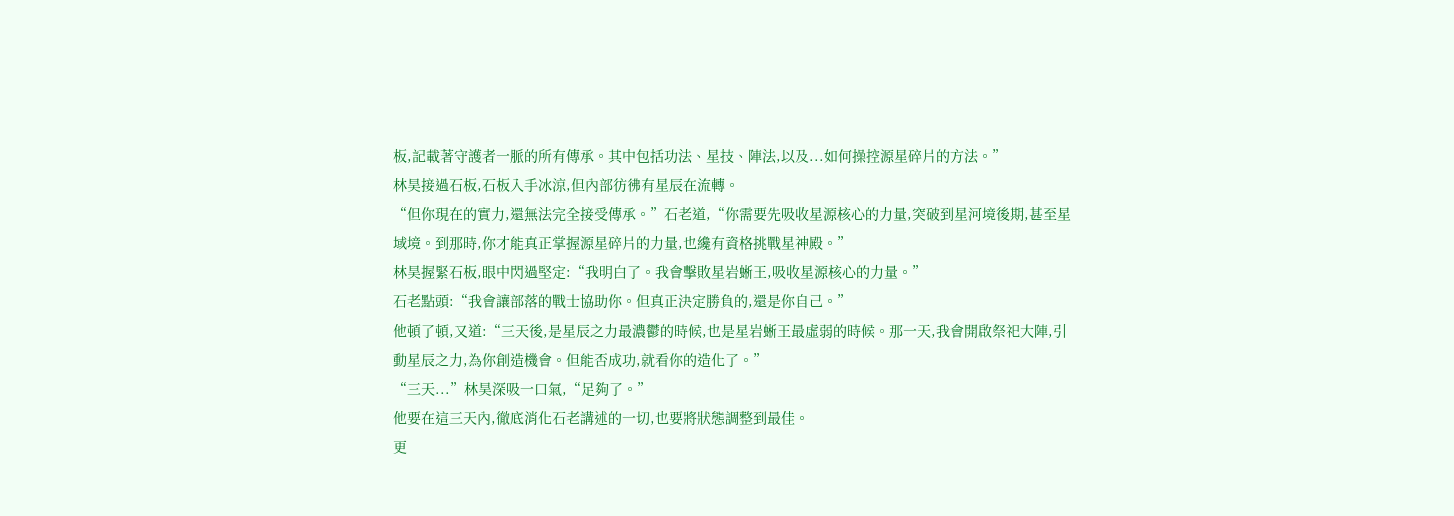板,記載著守護者一脈的所有傳承。其中包括功法、星技、陣法,以及...如何操控源星碎片的方法。”
林昊接過石板,石板入手冰涼,但內部彷彿有星辰在流轉。
“但你現在的實力,還無法完全接受傳承。”石老道,“你需要先吸收星源核心的力量,突破到星河境後期,甚至星域境。到那時,你才能真正掌握源星碎片的力量,也纔有資格挑戰星神殿。”
林昊握緊石板,眼中閃過堅定:“我明白了。我會擊敗星岩蜥王,吸收星源核心的力量。”
石老點頭:“我會讓部落的戰士協助你。但真正決定勝負的,還是你自己。”
他頓了頓,又道:“三天後,是星辰之力最濃鬱的時候,也是星岩蜥王最虛弱的時候。那一天,我會開啟祭祀大陣,引動星辰之力,為你創造機會。但能否成功,就看你的造化了。”
“三天...”林昊深吸一口氣,“足夠了。”
他要在這三天內,徹底消化石老講述的一切,也要將狀態調整到最佳。
更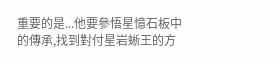重要的是...他要參悟星憶石板中的傳承,找到對付星岩蜥王的方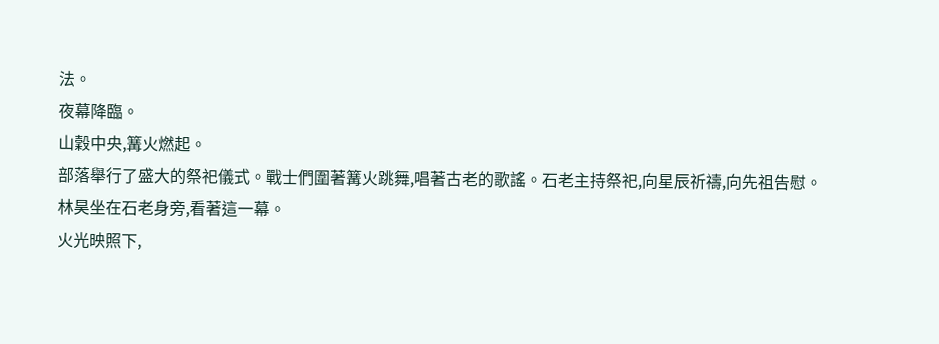法。
夜幕降臨。
山穀中央,篝火燃起。
部落舉行了盛大的祭祀儀式。戰士們圍著篝火跳舞,唱著古老的歌謠。石老主持祭祀,向星辰祈禱,向先祖告慰。
林昊坐在石老身旁,看著這一幕。
火光映照下,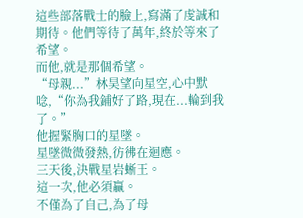這些部落戰士的臉上,寫滿了虔誠和期待。他們等待了萬年,終於等來了希望。
而他,就是那個希望。
“母親...”林昊望向星空,心中默唸,“你為我鋪好了路,現在...輪到我了。”
他握緊胸口的星墜。
星墜微微發熱,彷彿在迴應。
三天後,決戰星岩蜥王。
這一次,他必須贏。
不僅為了自己,為了母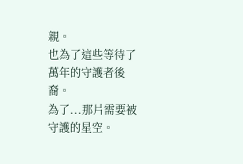親。
也為了這些等待了萬年的守護者後裔。
為了...那片需要被守護的星空。